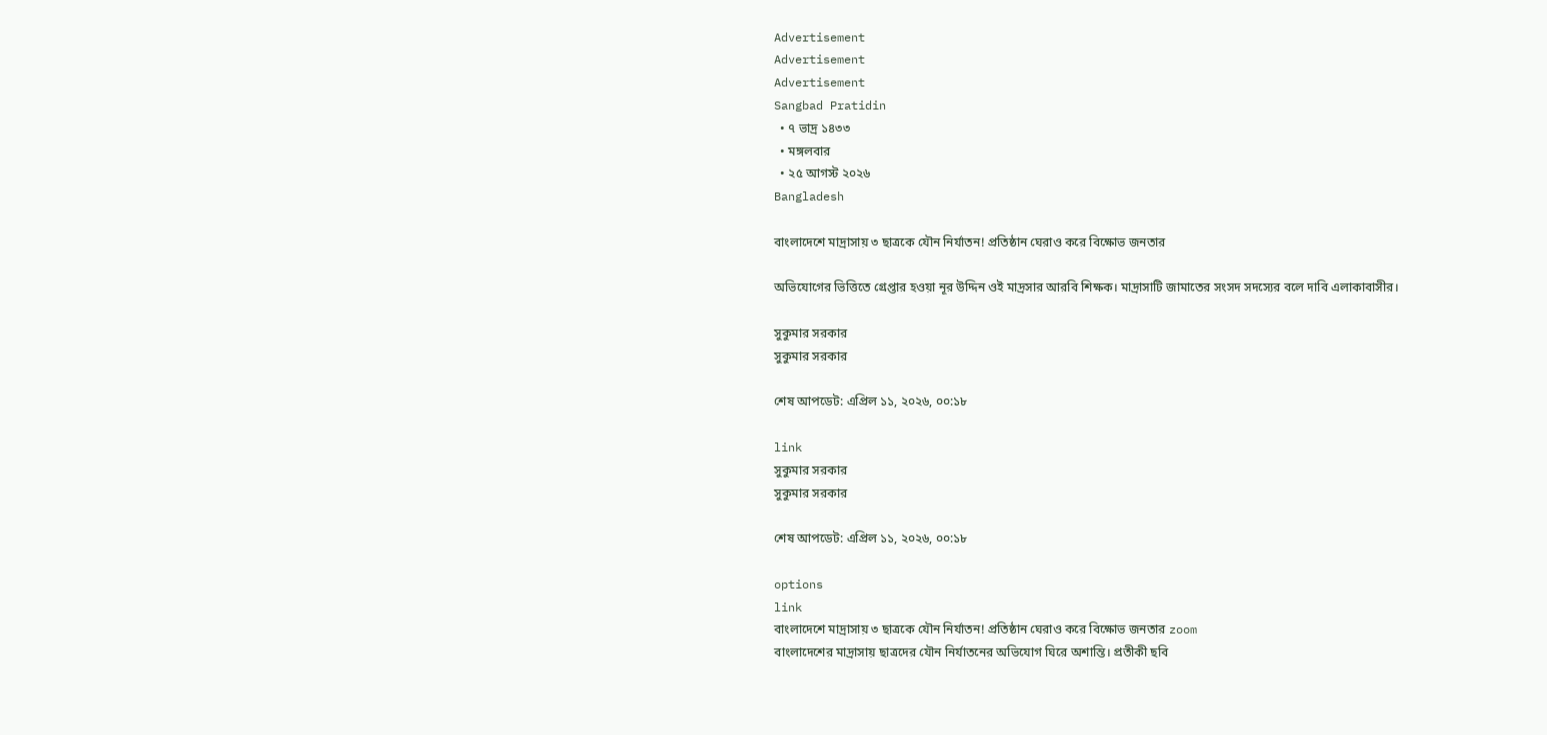Advertisement
Advertisement
Advertisement
Sangbad Pratidin
  • ৭ ভাদ্র ১৪৩৩
  • মঙ্গলবার
  • ২৫ আগস্ট ২০২৬
Bangladesh

বাংলাদেশে মাদ্রাসায় ৩ ছাত্রকে যৌন নির্যাতন! প্রতিষ্ঠান ঘেরাও করে বিক্ষোভ জনতার

অভিযোগের ভিত্তিতে গ্রেপ্তার হওয়া নূর উদ্দিন ওই মাদ্রসার আরবি শিক্ষক। মাদ্রাসাটি জামাতের সংসদ সদস্যের বলে দাবি এলাকাবাসীর।

সুকুমার সরকার
সুকুমার সরকার

শেষ আপডেট: এপ্রিল ১১, ২০২৬, ০০:১৮

link
সুকুমার সরকার
সুকুমার সরকার

শেষ আপডেট: এপ্রিল ১১, ২০২৬, ০০:১৮

options
link
বাংলাদেশে মাদ্রাসায় ৩ ছাত্রকে যৌন নির্যাতন! প্রতিষ্ঠান ঘেরাও করে বিক্ষোভ জনতার zoom
বাংলাদেশের মাদ্রাসায় ছাত্রদের যৌন নির্যাতনের অভিযোগ ঘিরে অশান্তি। প্রতীকী ছবি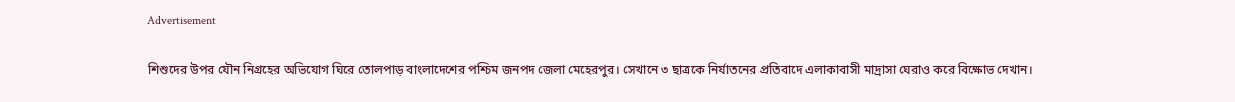Advertisement

শিশুদের উপর যৌন নিগ্রহের অভিযোগ ঘিরে তোলপাড় বাংলাদেশের পশ্চিম জনপদ জেলা মেহেরপুর। সেখানে ৩ ছাত্রকে নির্যাতনের প্রতিবাদে এলাকাবাসী মাদ্রাসা ঘেরাও করে বিক্ষোভ দেখান।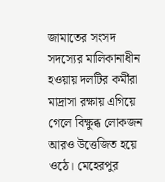জামাতের সংসদ সদস্যের মালিকানাধীন হওয়ায় দলটির কর্মীরা মাদ্রাসা রক্ষায় এগিয়ে গেলে বিক্ষুব্ধ লোকজন আরও উত্তেজিত হয়ে ওঠে। মেহেরপুর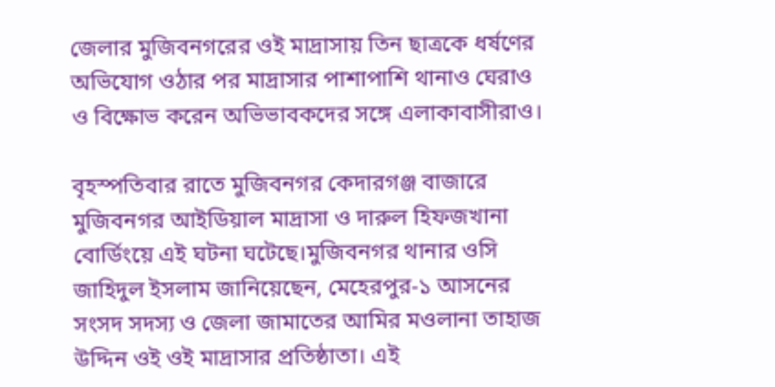জেলার মুজিবনগরের ওই মাদ্রাসায় তিন ছাত্রকে ধর্ষণের অভিযোগ ওঠার পর মাদ্রাসার পাশাপাশি থানাও ঘেরাও ও বিক্ষোভ করেন অভিভাবকদের সঙ্গে এলাকাবাসীরাও।

বৃহস্পতিবার রাতে মুজিবনগর কেদারগঞ্জ বাজারে মুজিবনগর আইডিয়াল মাদ্রাসা ও দারুল হিফজখানা বোর্ডিংয়ে এই ঘটনা ঘটেছে।মুজিবনগর থানার ওসি জাহিদুল ইসলাম জানিয়েছেন, মেহেরপুর-১ আসনের সংসদ সদস্য ও জেলা জামাতের আমির মওলানা তাহাজ উদ্দিন ওই ওই মাদ্রাসার প্রতিষ্ঠাতা। এই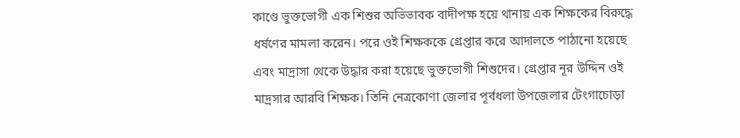কাণ্ডে ভুক্তভোগী এক শিশুর অভিভাবক বাদীপক্ষ হয়ে থানায় এক শিক্ষকের বিরুদ্ধে ধর্ষণের মামলা করেন। পরে ওই শিক্ষককে গ্রেপ্তার করে আদালতে পাঠানো হয়েছে এবং মাদ্রাসা থেকে উদ্ধার করা হয়েছে ভুক্তভোগী শিশুদের। গ্রেপ্তার নূর উদ্দিন ওই মাদ্রসার আরবি শিক্ষক। তিনি নেত্রকোণা জেলার পূর্বধলা উপজেলার টেংগাচোড়া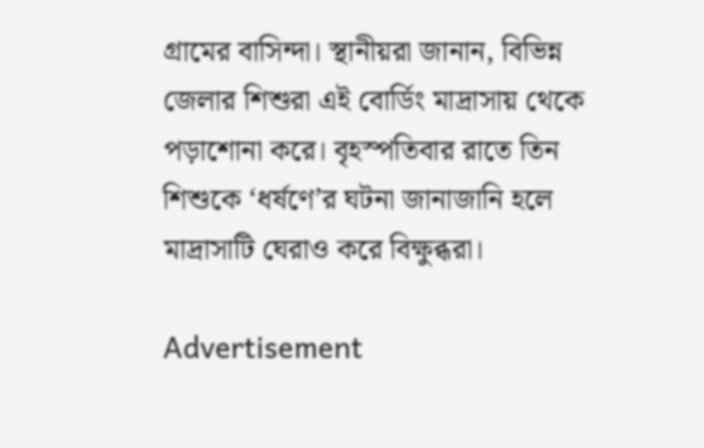গ্রামের বাসিন্দা। স্থানীয়রা জানান, বিভিন্ন জেলার শিশুরা এই বোর্ডিং মাদ্রাসায় থেকে পড়াশোনা করে। বৃহস্পতিবার রাতে তিন শিশুকে ‘ধর্ষণে’র ঘটনা জানাজানি হলে মাদ্রাসাটি ঘেরাও করে বিক্ষুব্ধরা।

Advertisement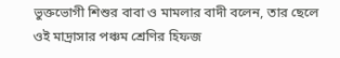ভুক্তভোগী শিশুর বাবা ও মামলার বাদী বলেন, তার ছেলে ওই মাদ্রাসার পঞ্চম শ্রেণির হিফজ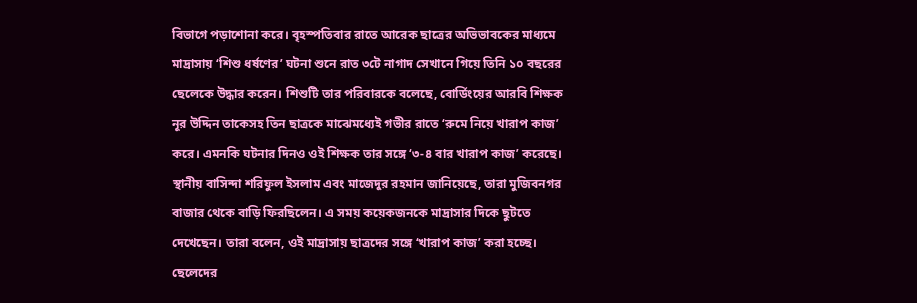বিভাগে পড়াশোনা করে। বৃহস্পতিবার রাতে আরেক ছাত্রের অভিভাবকের মাধ্যমে মাদ্রাসায় ‘শিশু ধর্ষণের’ ঘটনা শুনে রাত ৩টে নাগাদ সেখানে গিয়ে তিনি ১০ বছরের ছেলেকে উদ্ধার করেন। শিশুটি তার পরিবারকে বলেছে, বোর্ডিংয়ের আরবি শিক্ষক নূর উদ্দিন তাকেসহ তিন ছাত্রকে মাঝেমধ্যেই গভীর রাতে ‘রুমে নিয়ে খারাপ কাজ’ করে। এমনকি ঘটনার দিনও ওই শিক্ষক তার সঙ্গে ‘৩-৪ বার খারাপ কাজ’ করেছে। স্থানীয় বাসিন্দা শরিফুল ইসলাম এবং মাজেদুর রহমান জানিয়েছে, তারা মুজিবনগর বাজার থেকে বাড়ি ফিরছিলেন। এ সময় কয়েকজনকে মাদ্রাসার দিকে ছুটতে দেখেছেন। তারা বলেন, ওই মাদ্রাসায় ছাত্রদের সঙ্গে ‘খারাপ কাজ’ করা হচ্ছে। ছেলেদের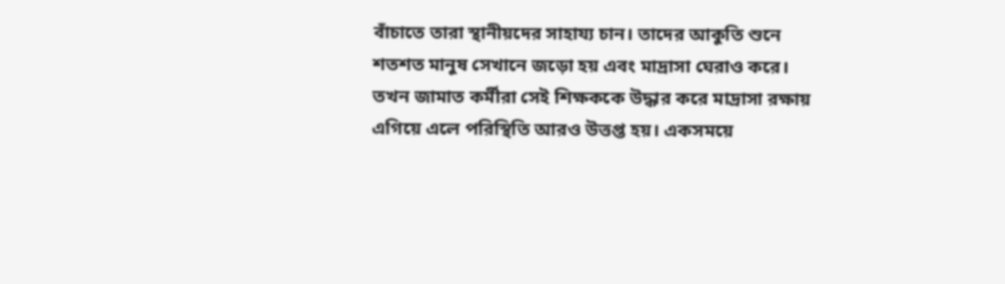বাঁচাতে তারা স্থানীয়দের সাহায্য চান। তাদের আকুতি শুনে শতশত মানুষ সেখানে জড়ো হয় এবং মাদ্রাসা ঘেরাও করে। তখন জামাত কর্মীরা সেই শিক্ষককে উদ্ধার করে মাদ্রাসা রক্ষায় এগিয়ে এলে পরিস্থিতি আরও উত্তপ্ত হয়। একসময়ে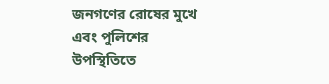জনগণের রোষের মুখে এবং পুলিশের উপস্থিতিতে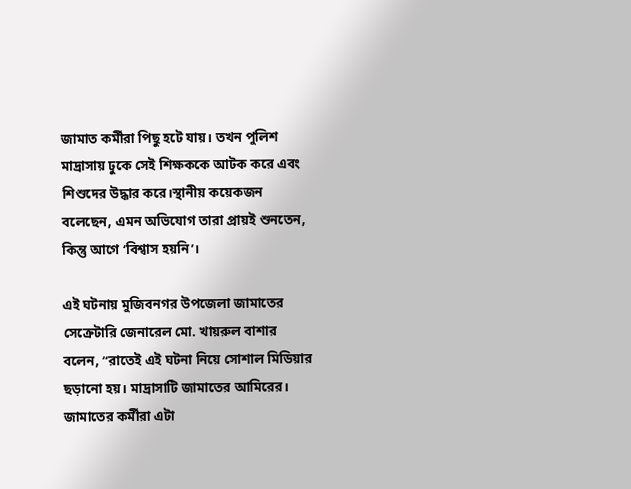জামাত কর্মীরা পিছু হটে যায়। তখন পুলিশ মাদ্রাসায় ঢুকে সেই শিক্ষককে আটক করে এবং শিশুদের উদ্ধার করে।স্থানীয় কয়েকজন বলেছেন, এমন অভিযোগ তারা প্রায়ই শুনতেন, কিন্তু আগে ‘বিশ্বাস হয়নি’।

এই ঘটনায় মুজিবনগর উপজেলা জামাতের সেক্রেটারি জেনারেল মো. খায়রুল বাশার বলেন, “রাতেই এই ঘটনা নিয়ে সোশাল মিডিয়ার ছড়ানো হয়। মাদ্রাসাটি জামাতের আমিরের। জামাতের কর্মীরা এটা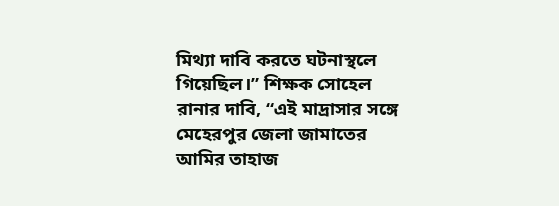মিথ্যা দাবি করতে ঘটনাস্থলে গিয়েছিল।” শিক্ষক সোহেল রানার দাবি, “এই মাদ্রাসার সঙ্গে মেহেরপুর জেলা জামাতের আমির তাহাজ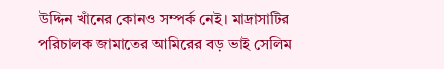উদ্দিন খাঁনের কোনও সম্পর্ক নেই। মাদ্রাসাটির পরিচালক জামাতের আমিরের বড় ভাই সেলিম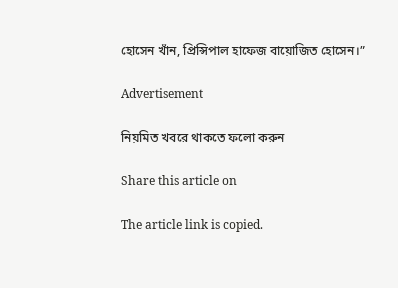হোসেন খাঁন, প্রিন্সিপাল হাফেজ বায়োজিত হোসেন।”

Advertisement

নিয়মিত খবরে থাকতে ফলো করুন

Share this article on

The article link is copied.